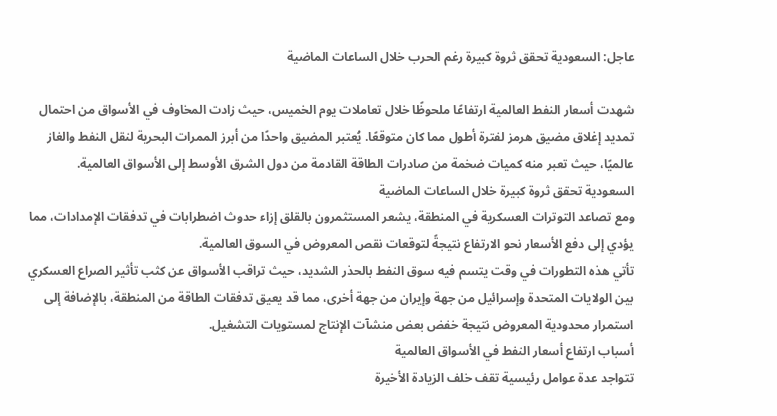عاجل: السعودية تحقق ثروة كبيرة رغم الحرب خلال الساعات الماضية

شهدت أسعار النفط العالمية ارتفاعًا ملحوظًا خلال تعاملات يوم الخميس، حيث زادت المخاوف في الأسواق من احتمال تمديد إغلاق مضيق هرمز لفترة أطول مما كان متوقعًا. يُعتبر المضيق واحدًا من أبرز الممرات البحرية لنقل النفط والغاز عالميًا، حيث تعبر منه كميات ضخمة من صادرات الطاقة القادمة من دول الشرق الأوسط إلى الأسواق العالمية.
السعودية تحقق ثروة كبيرة خلال الساعات الماضية
ومع تصاعد التوترات العسكرية في المنطقة، يشعر المستثمرون بالقلق إزاء حدوث اضطرابات في تدفقات الإمدادات، مما يؤدي إلى دفع الأسعار نحو الارتفاع نتيجةً لتوقعات نقص المعروض في السوق العالمية.
تأتي هذه التطورات في وقت يتسم فيه سوق النفط بالحذر الشديد، حيث تراقب الأسواق عن كثب تأثير الصراع العسكري بين الولايات المتحدة وإسرائيل من جهة وإيران من جهة أخرى، مما قد يعيق تدفقات الطاقة من المنطقة، بالإضافة إلى استمرار محدودية المعروض نتيجة خفض بعض منشآت الإنتاج لمستويات التشغيل.
أسباب ارتفاع أسعار النفط في الأسواق العالمية
تتواجد عدة عوامل رئيسية تقف خلف الزيادة الأخيرة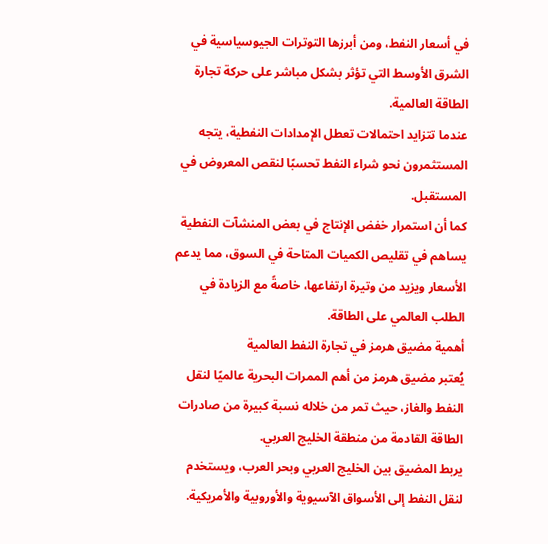في أسعار النفط، ومن أبرزها التوترات الجيوسياسية في الشرق الأوسط التي تؤثر بشكل مباشر على حركة تجارة الطاقة العالمية.
عندما تتزايد احتمالات تعطل الإمدادات النفطية، يتجه المستثمرون نحو شراء النفط تحسبًا لنقص المعروض في المستقبل.
كما أن استمرار خفض الإنتاج في بعض المنشآت النفطية يساهم في تقليص الكميات المتاحة في السوق، مما يدعم الأسعار ويزيد من وتيرة ارتفاعها، خاصةً مع الزيادة في الطلب العالمي على الطاقة.
أهمية مضيق هرمز في تجارة النفط العالمية
يُعتبر مضيق هرمز من أهم الممرات البحرية عالميًا لنقل النفط والغاز، حيث تمر من خلاله نسبة كبيرة من صادرات الطاقة القادمة من منطقة الخليج العربي.
يربط المضيق بين الخليج العربي وبحر العرب، ويستخدم لنقل النفط إلى الأسواق الآسيوية والأوروبية والأمريكية.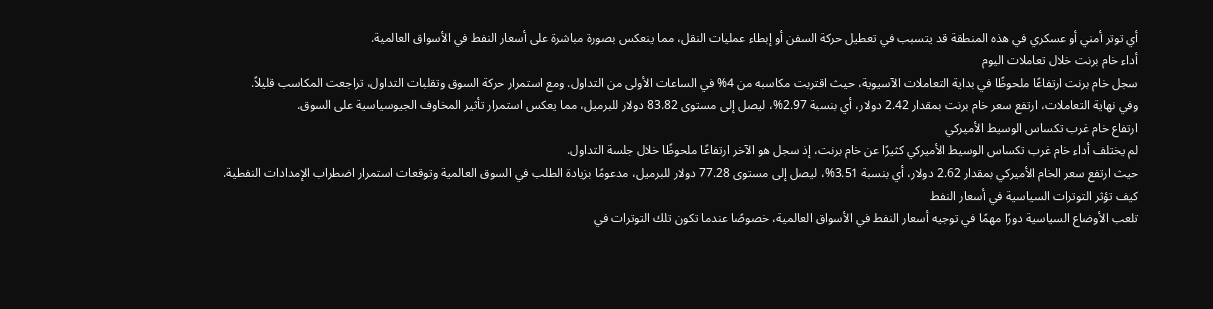أي توتر أمني أو عسكري في هذه المنطقة قد يتسبب في تعطيل حركة السفن أو إبطاء عمليات النقل، مما ينعكس بصورة مباشرة على أسعار النفط في الأسواق العالمية.
أداء خام برنت خلال تعاملات اليوم
سجل خام برنت ارتفاعًا ملحوظًا في بداية التعاملات الآسيوية، حيث اقتربت مكاسبه من 4% في الساعات الأولى من التداول. ومع استمرار حركة السوق وتقلبات التداول، تراجعت المكاسب قليلاً.
وفي نهاية التعاملات، ارتفع سعر خام برنت بمقدار 2.42 دولار، أي بنسبة 2.97%، ليصل إلى مستوى 83.82 دولار للبرميل، مما يعكس استمرار تأثير المخاوف الجيوسياسية على السوق.
ارتفاع خام غرب تكساس الوسيط الأميركي
لم يختلف أداء خام غرب تكساس الوسيط الأميركي كثيرًا عن خام برنت، إذ سجل هو الآخر ارتفاعًا ملحوظًا خلال جلسة التداول.
حيث ارتفع سعر الخام الأميركي بمقدار 2.62 دولار، أي بنسبة 3.51%، ليصل إلى مستوى 77.28 دولار للبرميل، مدعومًا بزيادة الطلب في السوق العالمية وتوقعات استمرار اضطراب الإمدادات النفطية.
كيف تؤثر التوترات السياسية في أسعار النفط
تلعب الأوضاع السياسية دورًا مهمًا في توجيه أسعار النفط في الأسواق العالمية، خصوصًا عندما تكون تلك التوترات في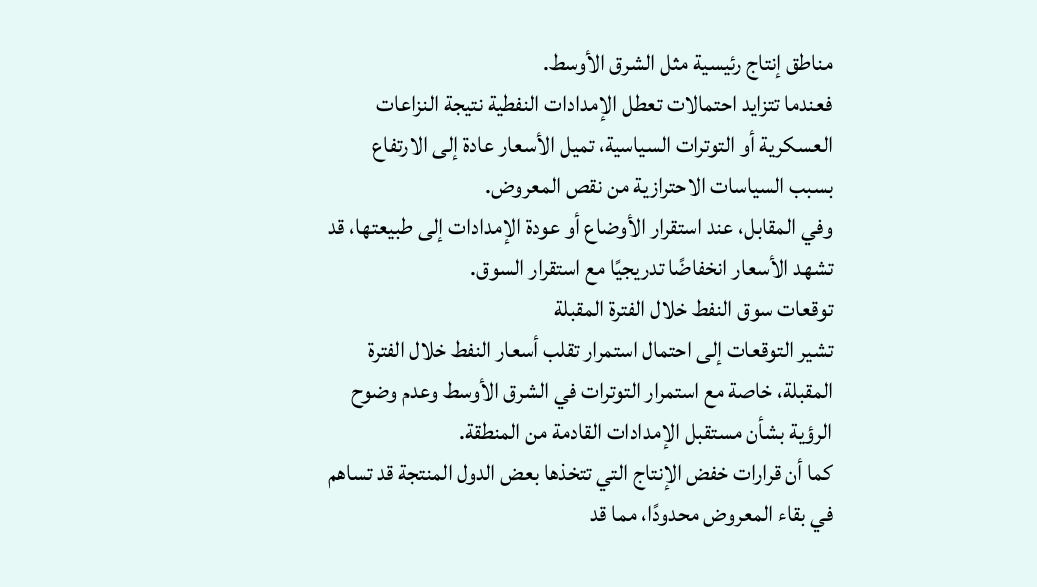مناطق إنتاج رئيسية مثل الشرق الأوسط.
فعندما تتزايد احتمالات تعطل الإمدادات النفطية نتيجة النزاعات العسكرية أو التوترات السياسية، تميل الأسعار عادة إلى الارتفاع بسبب السياسات الاحترازية من نقص المعروض.
وفي المقابل، عند استقرار الأوضاع أو عودة الإمدادات إلى طبيعتها، قد تشهد الأسعار انخفاضًا تدريجيًا مع استقرار السوق.
توقعات سوق النفط خلال الفترة المقبلة
تشير التوقعات إلى احتمال استمرار تقلب أسعار النفط خلال الفترة المقبلة، خاصة مع استمرار التوترات في الشرق الأوسط وعدم وضوح الرؤية بشأن مستقبل الإمدادات القادمة من المنطقة.
كما أن قرارات خفض الإنتاج التي تتخذها بعض الدول المنتجة قد تساهم في بقاء المعروض محدودًا، مما قد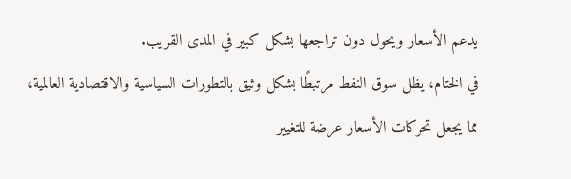يدعم الأسعار ويحول دون تراجعها بشكل كبير في المدى القريب.
في الختام، يظل سوق النفط مرتبطًا بشكل وثيق بالتطورات السياسية والاقتصادية العالمية، مما يجعل تحركات الأسعار عرضة للتغيير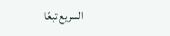السريع تبعًا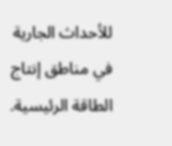للأحداث الجارية في مناطق إنتاج الطاقة الرئيسية.